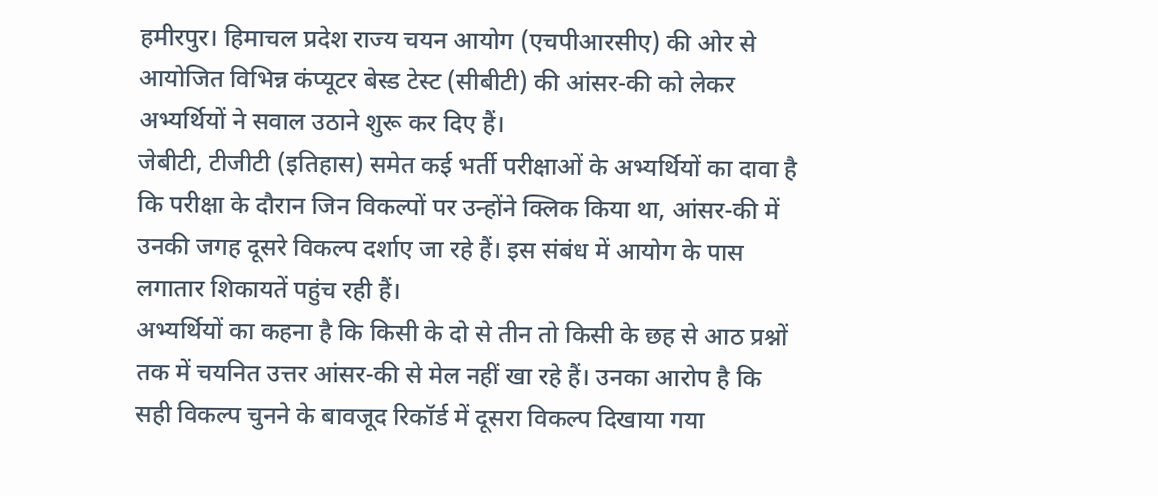हमीरपुर। हिमाचल प्रदेश राज्य चयन आयोग (एचपीआरसीए) की ओर से आयोजित विभिन्न कंप्यूटर बेस्ड टेस्ट (सीबीटी) की आंसर-की को लेकर अभ्यर्थियों ने सवाल उठाने शुरू कर दिए हैं।
जेबीटी, टीजीटी (इतिहास) समेत कई भर्ती परीक्षाओं के अभ्यर्थियों का दावा है कि परीक्षा के दौरान जिन विकल्पों पर उन्होंने क्लिक किया था, आंसर-की में उनकी जगह दूसरे विकल्प दर्शाए जा रहे हैं। इस संबंध में आयोग के पास लगातार शिकायतें पहुंच रही हैं।
अभ्यर्थियों का कहना है कि किसी के दो से तीन तो किसी के छह से आठ प्रश्नों तक में चयनित उत्तर आंसर-की से मेल नहीं खा रहे हैं। उनका आरोप है कि सही विकल्प चुनने के बावजूद रिकॉर्ड में दूसरा विकल्प दिखाया गया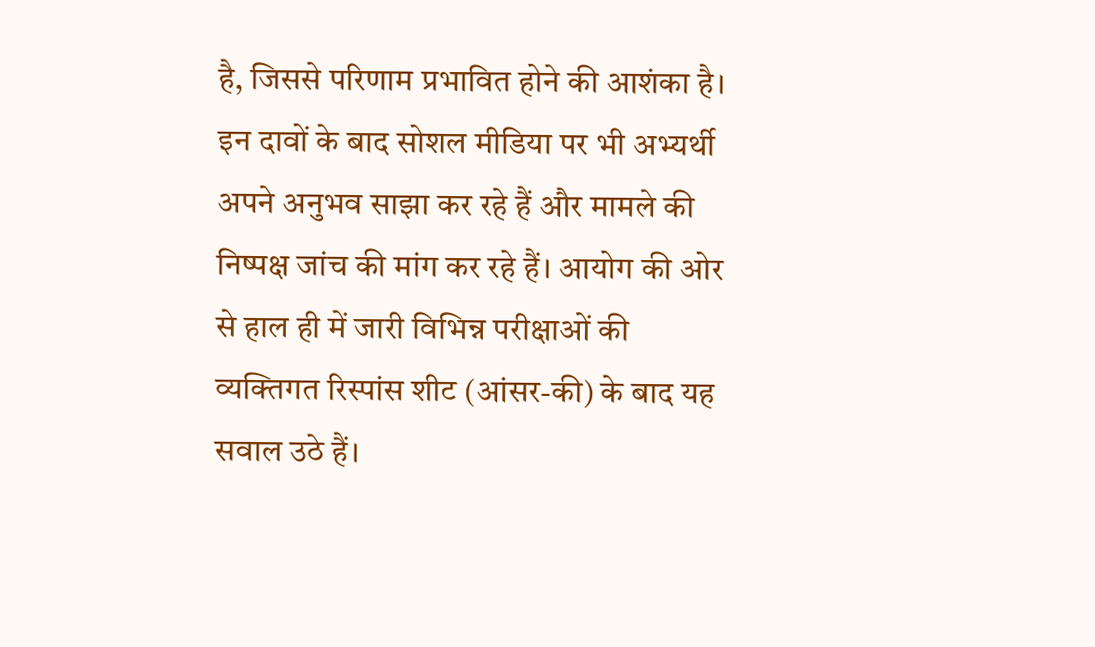है, जिससे परिणाम प्रभावित होने की आशंका है।
इन दावों के बाद सोशल मीडिया पर भी अभ्यर्थी अपने अनुभव साझा कर रहे हैं और मामले की निष्पक्ष जांच की मांग कर रहे हैं। आयोग की ओर से हाल ही में जारी विभिन्न परीक्षाओं की व्यक्तिगत रिस्पांस शीट (आंसर-की) के बाद यह सवाल उठे हैं।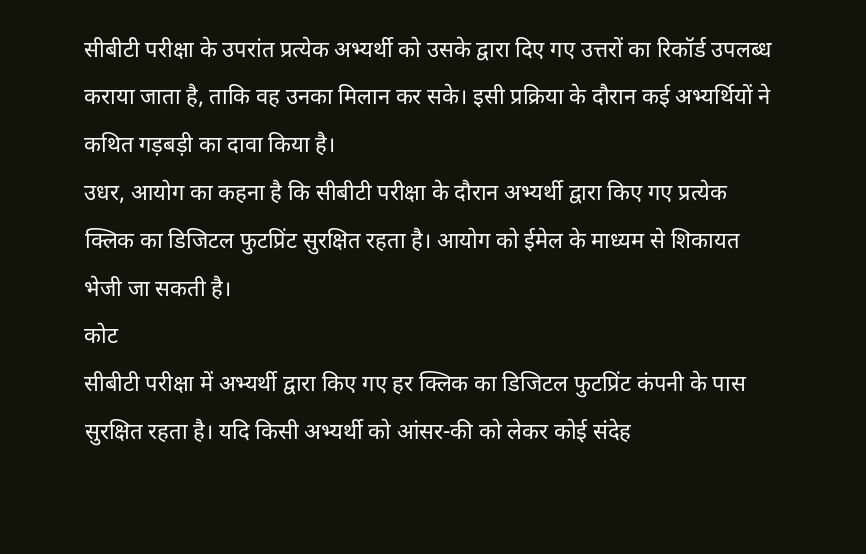सीबीटी परीक्षा के उपरांत प्रत्येक अभ्यर्थी को उसके द्वारा दिए गए उत्तरों का रिकॉर्ड उपलब्ध कराया जाता है, ताकि वह उनका मिलान कर सके। इसी प्रक्रिया के दौरान कई अभ्यर्थियों ने कथित गड़बड़ी का दावा किया है।
उधर, आयोग का कहना है कि सीबीटी परीक्षा के दौरान अभ्यर्थी द्वारा किए गए प्रत्येक क्लिक का डिजिटल फुटप्रिंट सुरक्षित रहता है। आयोग को ईमेल के माध्यम से शिकायत भेजी जा सकती है।
कोट
सीबीटी परीक्षा में अभ्यर्थी द्वारा किए गए हर क्लिक का डिजिटल फुटप्रिंट कंपनी के पास सुरक्षित रहता है। यदि किसी अभ्यर्थी को आंसर-की को लेकर कोई संदेह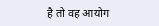है तो वह आयोग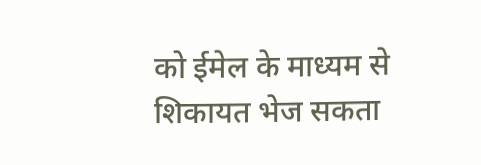को ईमेल के माध्यम से शिकायत भेज सकता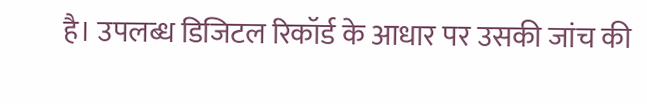है। उपलब्ध डिजिटल रिकॉर्ड के आधार पर उसकी जांच की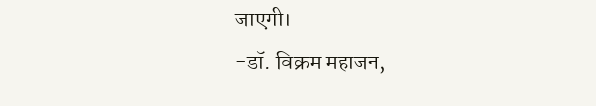जाएगी।
-डॉ. विक्रम महाजन,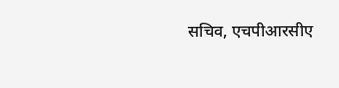सचिव, एचपीआरसीए